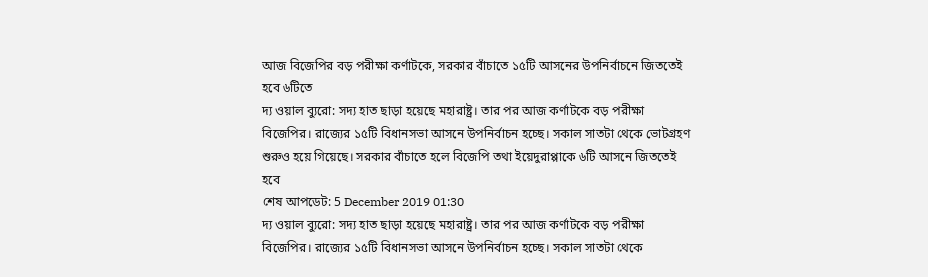আজ বিজেপির বড় পরীক্ষা কর্ণাটকে, সরকার বাঁচাতে ১৫টি আসনের উপনির্বাচনে জিততেই হবে ৬টিতে
দ্য ওয়াল ব্যুরো: সদ্য হাত ছাড়া হয়েছে মহারাষ্ট্র। তার পর আজ কর্ণাটকে বড় পরীক্ষা বিজেপির। রাজ্যের ১৫টি বিধানসভা আসনে উপনির্বাচন হচ্ছে। সকাল সাতটা থেকে ভোটগ্রহণ শুরুও হয়ে গিয়েছে। সরকার বাঁচাতে হলে বিজেপি তথা ইয়েদুরাপ্পাকে ৬টি আসনে জিততেই হবে
শেষ আপডেট: 5 December 2019 01:30
দ্য ওয়াল ব্যুরো: সদ্য হাত ছাড়া হয়েছে মহারাষ্ট্র। তার পর আজ কর্ণাটকে বড় পরীক্ষা বিজেপির। রাজ্যের ১৫টি বিধানসভা আসনে উপনির্বাচন হচ্ছে। সকাল সাতটা থেকে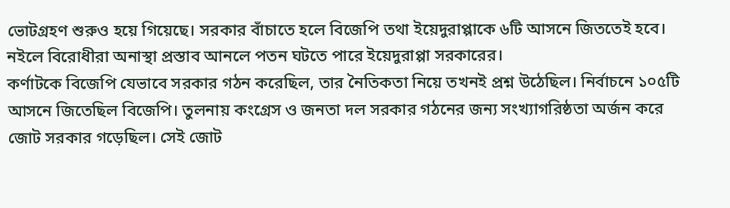ভোটগ্রহণ শুরুও হয়ে গিয়েছে। সরকার বাঁচাতে হলে বিজেপি তথা ইয়েদুরাপ্পাকে ৬টি আসনে জিততেই হবে। নইলে বিরোধীরা অনাস্থা প্রস্তাব আনলে পতন ঘটতে পারে ইয়েদুরাপ্পা সরকারের।
কর্ণাটকে বিজেপি যেভাবে সরকার গঠন করেছিল, তার নৈতিকতা নিয়ে তখনই প্রশ্ন উঠেছিল। নির্বাচনে ১০৫টি আসনে জিতেছিল বিজেপি। তুলনায় কংগ্রেস ও জনতা দল সরকার গঠনের জন্য সংখ্যাগরিষ্ঠতা অর্জন করে জোট সরকার গড়েছিল। সেই জোট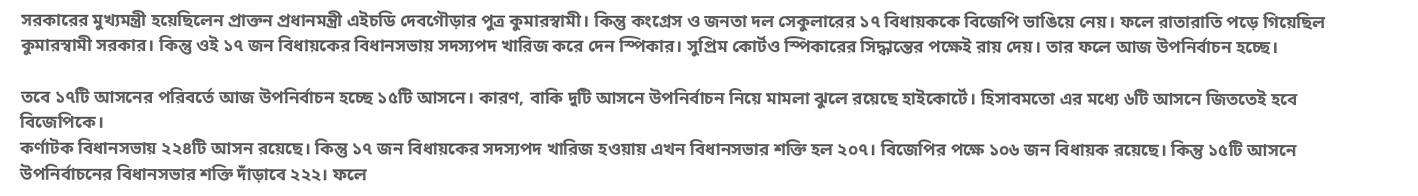সরকারের মুখ্যমন্ত্রী হয়েছিলেন প্রাক্তন প্রধানমন্ত্রী এইচডি দেবগৌড়ার পুত্র কুমারস্বামী। কিন্তু কংগ্রেস ও জনতা দল সেকুলারের ১৭ বিধায়ককে বিজেপি ভাঙিয়ে নেয়। ফলে রাতারাতি পড়ে গিয়েছিল কুমারস্বামী সরকার। কিন্তু ওই ১৭ জন বিধায়কের বিধানসভায় সদস্যপদ খারিজ করে দেন স্পিকার। সুপ্রিম কোর্টও স্পিকারের সিদ্ধান্তের পক্ষেই রায় দেয়। তার ফলে আজ উপনির্বাচন হচ্ছে।

তবে ১৭টি আসনের পরিবর্তে আজ উপনির্বাচন হচ্ছে ১৫টি আসনে। কারণ, বাকি দুটি আসনে উপনির্বাচন নিয়ে মামলা ঝুলে রয়েছে হাইকোর্টে। হিসাবমতো এর মধ্যে ৬টি আসনে জিততেই হবে বিজেপিকে।
কর্ণাটক বিধানসভায় ২২৪টি আসন রয়েছে। কিন্তু ১৭ জন বিধায়কের সদস্যপদ খারিজ হওয়ায় এখন বিধানসভার শক্তি হল ২০৭। বিজেপির পক্ষে ১০৬ জন বিধায়ক রয়েছে। কিন্তু ১৫টি আসনে উপনির্বাচনের বিধানসভার শক্তি দাঁড়াবে ২২২। ফলে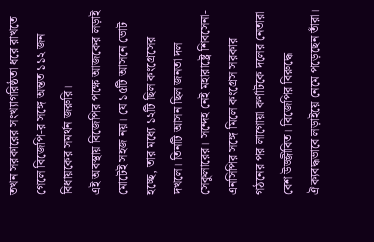তখন সরকারের সংখ্যাগরিষ্ঠতা ধরে রাখতে গেলে বিজেপি-র সঙ্গে অন্তত ১১২ জন বিধায়কের সমর্থন জরুরি।
এই অবস্থায় বিজেপির পক্ষে আজকের লড়াই মোটেই সহজ নয়। যে ১৫টি আসনে ভোট হচ্ছে, তার মধ্যে ১২টি ছিল কংগ্রেসের দখলে। তিনটি আসন ছিল জনতা দল সেকুলারের। সন্দেহ নেই মহারাষ্ট্রে শিবসেনা-এনসিপির সঙ্গে মিলে কংগ্রেস সরকার গঠনের পর লাগোয়া কর্ণাটকে দলের নেতারা বেশ উজ্জীবিত। বিজেপির বিরুদ্ধে ঐক্যবদ্ধভাবে লড়াইয়ে নেমে পড়েছেন তাঁরা।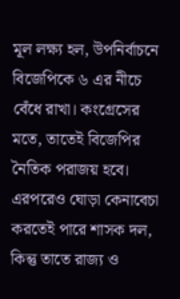মূল লক্ষ্য হল, উপনির্বাচনে বিজেপিকে ৬ এর নীচে বেঁধে রাখা। কংগ্রেসের মতে, তাতেই বিজেপির নৈতিক পরাজয় হবে। এরপরেও ঘোড়া কেনাবেচা করতেই পারে শাসক দল, কিন্তু তাতে রাজ্য ও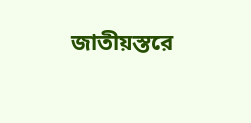জাতীয়স্তরে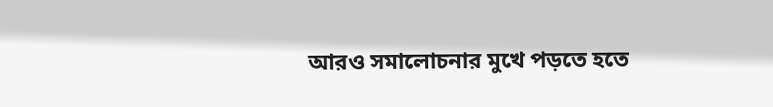আরও সমালোচনার মুখে পড়তে হতে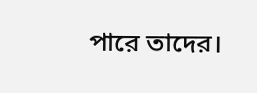পারে তাদের।